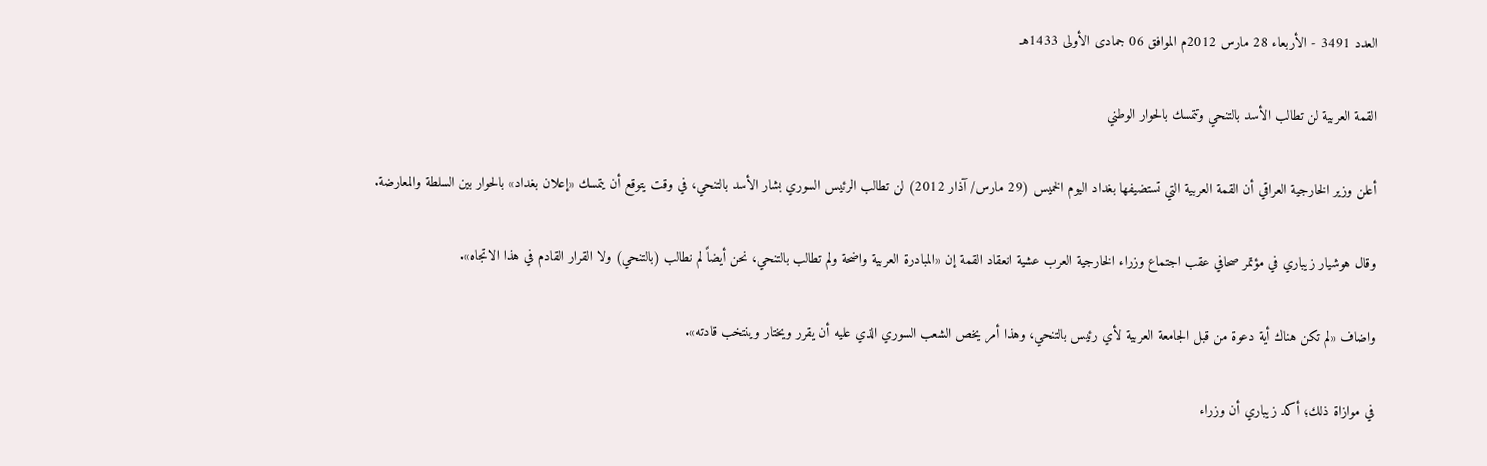العدد 3491 - الأربعاء 28 مارس 2012م الموافق 06 جمادى الأولى 1433هـ

القمة العربية لن تطالب الأسد بالتنحي وتتمسك بالحوار الوطني

أعلن وزير الخارجية العراقي أن القمة العربية التي تستضيفها بغداد اليوم الخميس (29 مارس/ آذار 2012) لن تطالب الرئيس السوري بشار الأسد بالتنحي، في وقت يتوقع أن يتمسك «إعلان بغداد» بالحوار بين السلطة والمعارضة.

وقال هوشيار زيباري في مؤتمر صحافي عقب اجتماع وزراء الخارجية العرب عشية انعقاد القمة إن «المبادرة العربية واضحة ولم تطالب بالتنحي، نحن أيضاً لم نطالب (بالتنحي) ولا القرار القادم في هذا الاتجاه».

واضاف «لم تكن هناك أية دعوة من قبل الجامعة العربية لأي رئيس بالتنحي، وهذا أمر يخص الشعب السوري الذي عليه أن يقرر ويختار وينتخب قادته».

في موازاة ذلك؛ أكد زيباري أن وزراء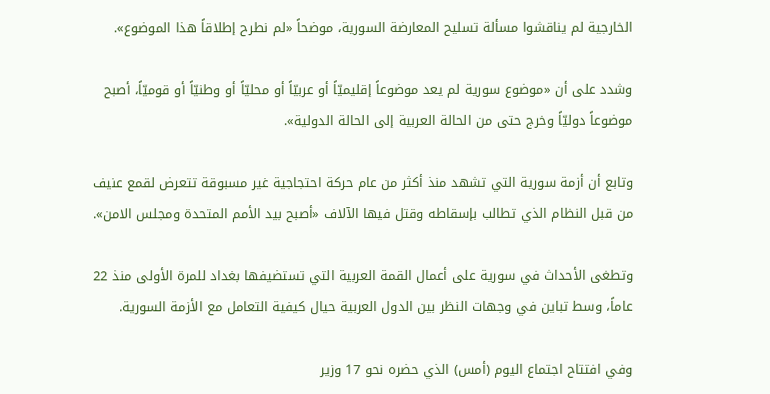الخارجية لم يناقشوا مسألة تسليح المعارضة السورية، موضحاً «لم نطرح إطلاقاً هذا الموضوع».

وشدد على أن «موضوع سورية لم يعد موضوعاً إقليميّاً أو عربيّاً أو محليّاً أو وطنيّاً أو قوميّاً، أصبح موضوعاً دوليّاً وخرج حتى من الحالة العربية إلى الحالة الدولية».

وتابع أن أزمة سورية التي تشهد منذ أكثر من عام حركة احتجاجية غير مسبوقة تتعرض لقمع عنيف من قبل النظام الذي تطالب بإسقاطه وقتل فيها الآلاف «أصبح بيد الأمم المتحدة ومجلس الامن».

وتطغى الأحداث في سورية على أعمال القمة العربية التي تستضيفها بغداد للمرة الأولى منذ 22 عاماً، وسط تباين في وجهات النظر بين الدول العربية حيال كيفية التعامل مع الأزمة السورية.

وفي افتتاح اجتماع اليوم (أمس) الذي حضره نحو 17 وزير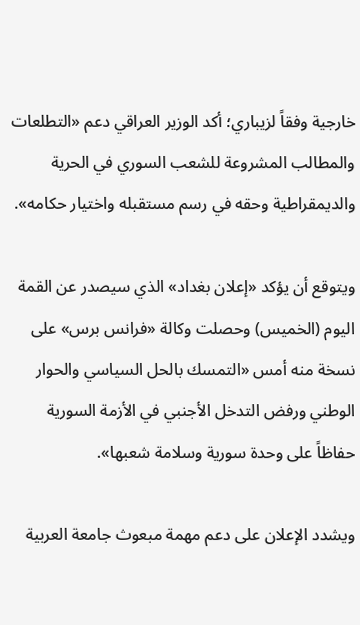خارجية وفقاً لزيباري؛ أكد الوزير العراقي دعم «التطلعات والمطالب المشروعة للشعب السوري في الحرية والديمقراطية وحقه في رسم مستقبله واختيار حكامه».

ويتوقع أن يؤكد «إعلان بغداد» الذي سيصدر عن القمة اليوم (الخميس) وحصلت وكالة «فرانس برس» على نسخة منه أمس «التمسك بالحل السياسي والحوار الوطني ورفض التدخل الأجنبي في الأزمة السورية حفاظاً على وحدة سورية وسلامة شعبها».

ويشدد الإعلان على دعم مهمة مبعوث جامعة العربية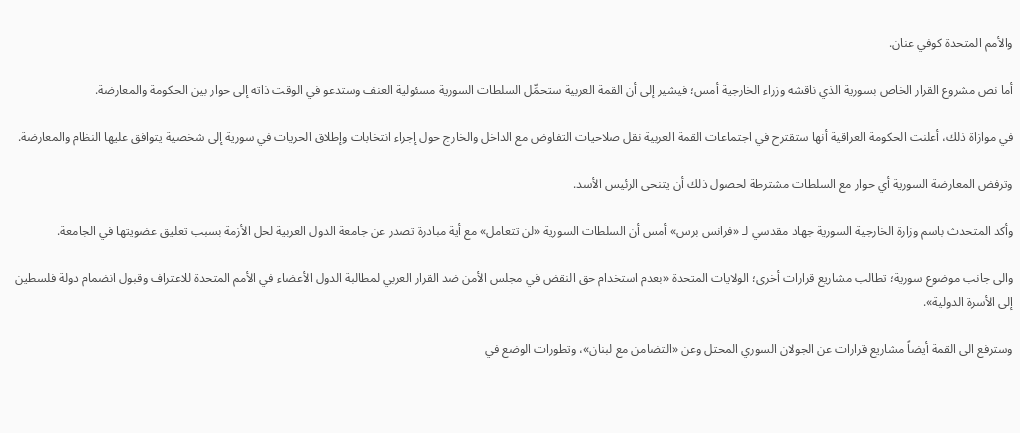والأمم المتحدة كوفي عنان.

أما نص مشروع القرار الخاص بسورية الذي ناقشه وزراء الخارجية أمس؛ فيشير إلى أن القمة العربية ستحمِّل السلطات السورية مسئولية العنف وستدعو في الوقت ذاته إلى حوار بين الحكومة والمعارضة.

في موازاة ذلك، أعلنت الحكومة العراقية أنها ستقترح في اجتماعات القمة العربية نقل صلاحيات التفاوض مع الداخل والخارج حول إجراء انتخابات وإطلاق الحريات في سورية إلى شخصية يتوافق عليها النظام والمعارضة.

وترفض المعارضة السورية أي حوار مع السلطات مشترطة لحصول ذلك أن يتنحى الرئيس الأسد.

وأكد المتحدث باسم وزارة الخارجية السورية جهاد مقدسي لـ «فرانس برس» أمس أن السلطات السورية «لن تتعامل» مع أية مبادرة تصدر عن جامعة الدول العربية لحل الأزمة بسبب تعليق عضويتها في الجامعة.

والى جانب موضوع سورية؛ تطالب مشاريع قرارات أخرى؛ الولايات المتحدة «بعدم استخدام حق النقض في مجلس الأمن ضد القرار العربي لمطالبة الدول الأعضاء في الأمم المتحدة للاعتراف وقبول انضمام دولة فلسطين إلى الأسرة الدولية».

وسترفع الى القمة أيضاً مشاريع قرارات عن الجولان السوري المحتل وعن «التضامن مع لبنان»، وتطورات الوضع في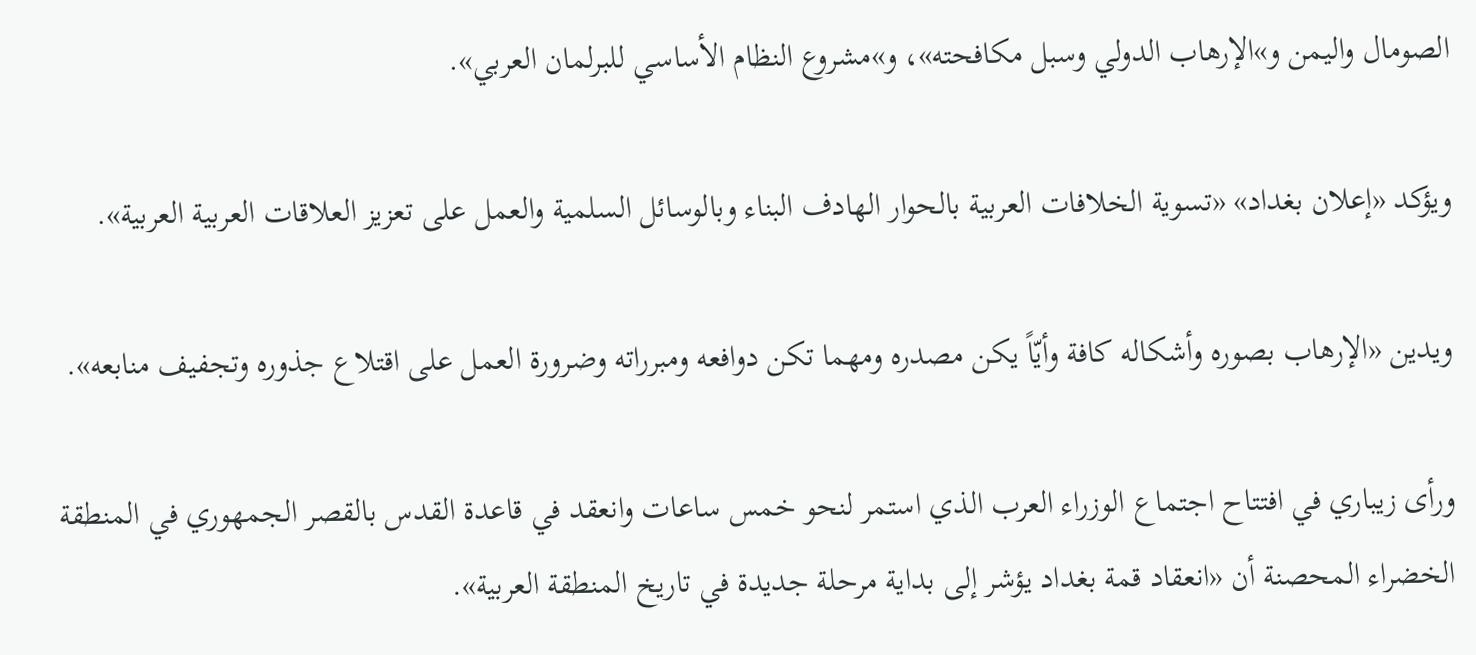الصومال واليمن و»الإرهاب الدولي وسبل مكافحته»، و»مشروع النظام الأساسي للبرلمان العربي».

ويؤكد «إعلان بغداد» «تسوية الخلافات العربية بالحوار الهادف البناء وبالوسائل السلمية والعمل على تعزيز العلاقات العربية العربية».

ويدين «الإرهاب بصوره وأشكاله كافة وأيّاً يكن مصدره ومهما تكن دوافعه ومبرراته وضرورة العمل على اقتلاع جذوره وتجفيف منابعه».

ورأى زيباري في افتتاح اجتماع الوزراء العرب الذي استمر لنحو خمس ساعات وانعقد في قاعدة القدس بالقصر الجمهوري في المنطقة الخضراء المحصنة أن «انعقاد قمة بغداد يؤشر إلى بداية مرحلة جديدة في تاريخ المنطقة العربية».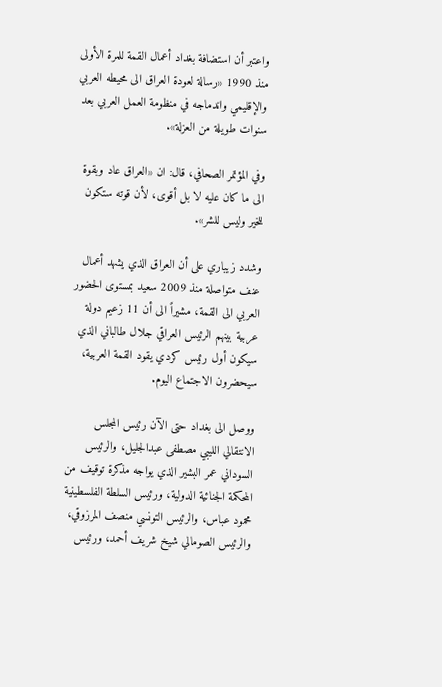واعتبر أن استضافة بغداد أعمال القمة للمرة الأولى منذ 1990 «رسالة لعودة العراق الى محيطه العربي والإقليمي واندماجه في منظومة العمل العربي بعد سنوات طويلة من العزلة».

وفي المؤتمر الصحافي، قال: ان «العراق عاد وبقوة الى ما كان عليه لا بل أقوى، لأن قوته ستكون للخير وليس للشر».

وشدد زيباري على أن العراق الذي يشهد أعمال عنف متواصلة منذ 2009 سعيد بمستوى الحضور العربي الى القمة، مشيراً الى أن 11 زعيم دولة عربية بينهم الرئيس العراقي جلال طالباني الذي سيكون أول رئيس كردي يقود القمة العربية، سيحضرون الاجتماع اليوم.

ووصل الى بغداد حتى الآن رئيس المجلس الانتقالي الليبي مصطفى عبدالجليل، والرئيس السوداني عمر البشير الذي يواجه مذكرة توقيف من المحكمة الجنائية الدولية، ورئيس السلطة الفلسطينية محمود عباس، والرئيس التونسي منصف المرزوقي، والرئيس الصومالي شيخ شريف أحمد، ورئيس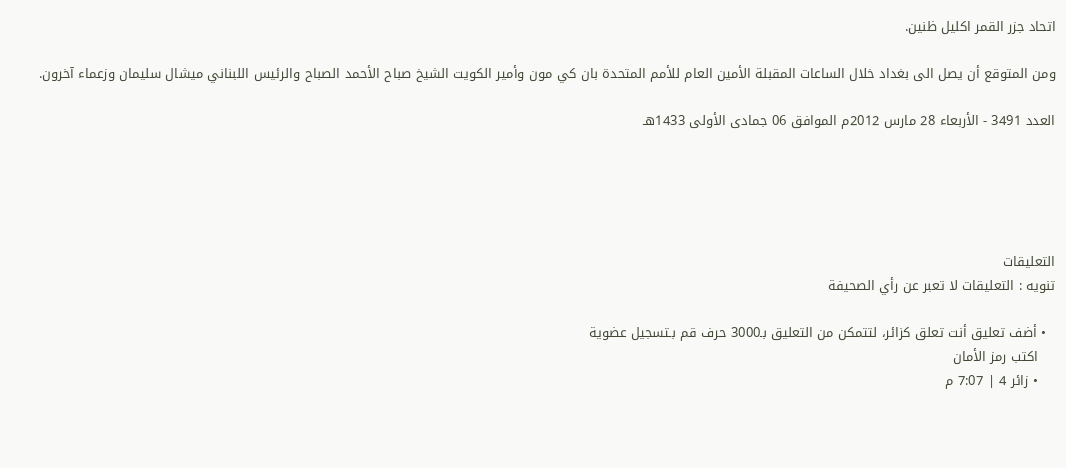اتحاد جزر القمر اكليل ظنين.

ومن المتوقع أن يصل الى بغداد خلال الساعات المقبلة الأمين العام للأمم المتحدة بان كي مون وأمير الكويت الشيخ صباح الأحمد الصباح والرئيس اللبناني ميشال سليمان وزعماء آخرون.

العدد 3491 - الأربعاء 28 مارس 2012م الموافق 06 جمادى الأولى 1433هـ





التعليقات
تنويه : التعليقات لا تعبر عن رأي الصحيفة

  • أضف تعليق أنت تعلق كزائر، لتتمكن من التعليق بـ3000 حرف قم بـتسجيل عضوية
    اكتب رمز الأمان
    • زائر 4 | 7:07 م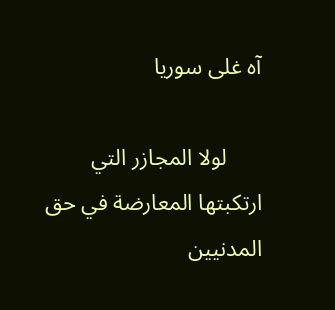آه غلى سوريا

      لولا المجازر التي ارتكبتها المعارضة في حق المدنيين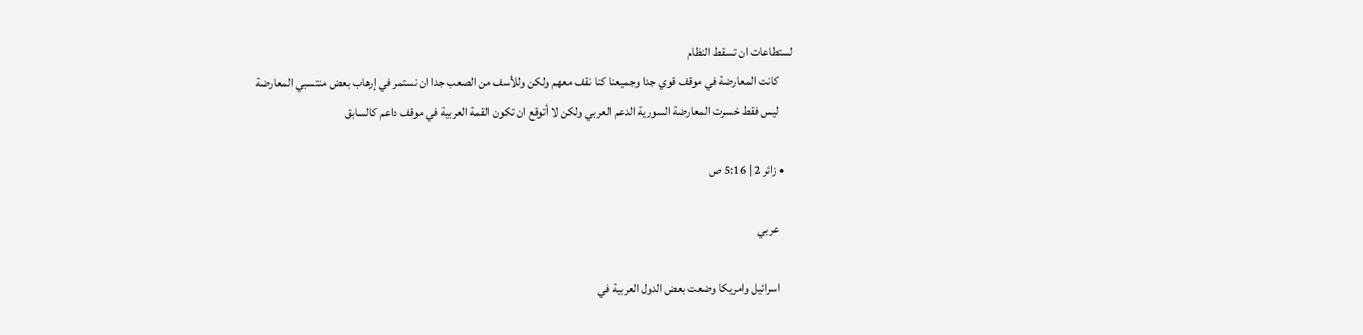لستطاعات ان تسقط النظام
      كانت المعارضة في موقف قوي جدا وجميعنا كنا نقف معهم ولكن وللأسف من الصعب جدا ان نستمر في إرهاب بعض منتسبي المعارضة
      ليس فقط خسرت المعارضة السورية الدعم العربي ولكن لا أتوقع ان تكون القمة العربية في موقف داعم كالسابق

    • زائر 2 | 5:16 ص

      عربي

      اسرائيل وامريكا وضعت بعض الدول العربية في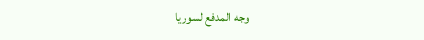وجه المدفع لسوريا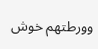وورطتهم خوش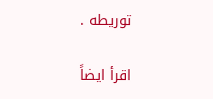توريطه .

اقرأ ايضاً